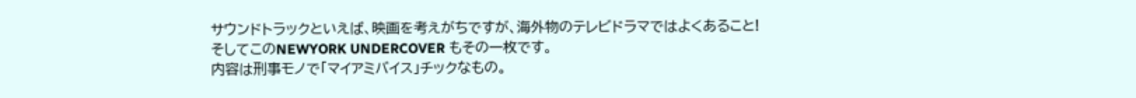サウンドトラックといえば、映画を考えがちですが、海外物のテレビドラマではよくあること!
そしてこのNEWYORK UNDERCOVER もその一枚です。
内容は刑事モノで「マイアミバイス」チックなもの。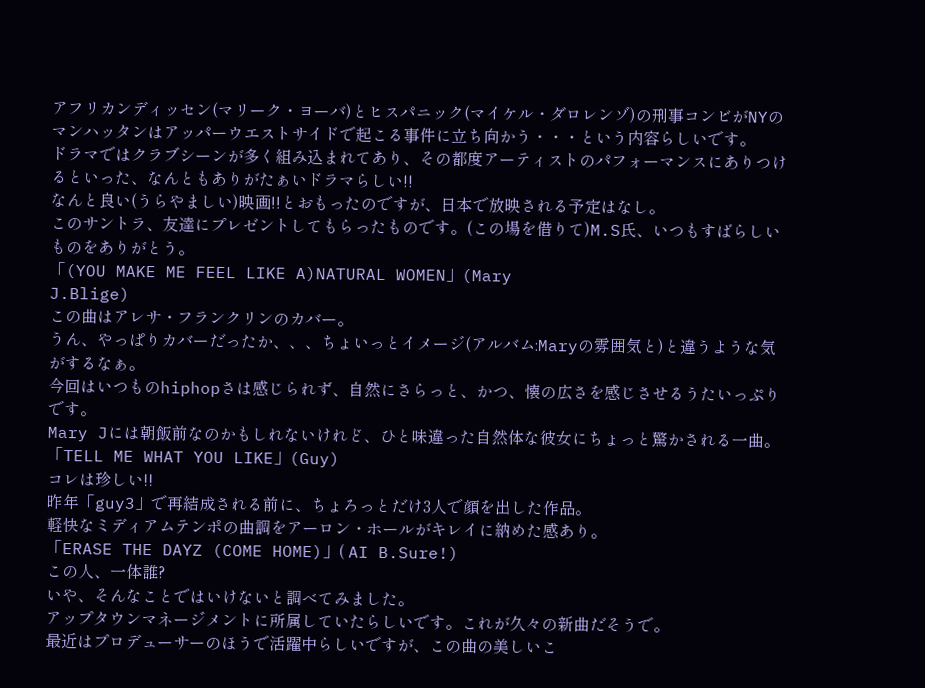アフリカンディッセン(マリーク・ヨーバ)とヒスパニック(マイケル・ダロレンゾ)の刑事コンビがNYのマンハッタンはアッパーウエストサイドで起こる事件に立ち向かう・・・という内容らしいです。
ドラマではクラブシーンが多く組み込まれてあり、その都度アーティストのパフォーマンスにありつけるといった、なんともありがたぁいドラマらしい!!
なんと良い(うらやましい)映画!!とおもったのですが、日本で放映される予定はなし。
このサントラ、友達にプレゼントしてもらったものです。(この場を借りて)M.S氏、いつもすばらしいものをありがとう。
「(YOU MAKE ME FEEL LIKE A)NATURAL WOMEN」(Mary
J.Blige)
この曲はアレサ・フランクリンのカバー。
うん、やっぱりカバーだったか、、、ちょいっとイメージ(アルバム:Maryの雰囲気と)と違うような気がするなぁ。
今回はいつものhiphopさは感じられず、自然にさらっと、かつ、懐の広さを感じさせるうたいっぷりです。
Mary Jには朝飯前なのかもしれないけれど、ひと味違った自然体な彼女にちょっと驚かされる一曲。
「TELL ME WHAT YOU LIKE」(Guy)
コレは珍しい!!
昨年「guy3」で再結成される前に、ちょろっとだけ3人で顔を出した作品。
軽快なミディアムテンポの曲調をアーロン・ホールがキレイに納めた感あり。
「ERASE THE DAYZ (COME HOME)」( AI B.Sure!)
この人、一体誰?
いや、そんなことではいけないと調べてみました。
アップタウンマネージメントに所属していたらしいです。これが久々の新曲だそうで。
最近はプロデューサーのほうで活躍中らしいですが、この曲の美しいこ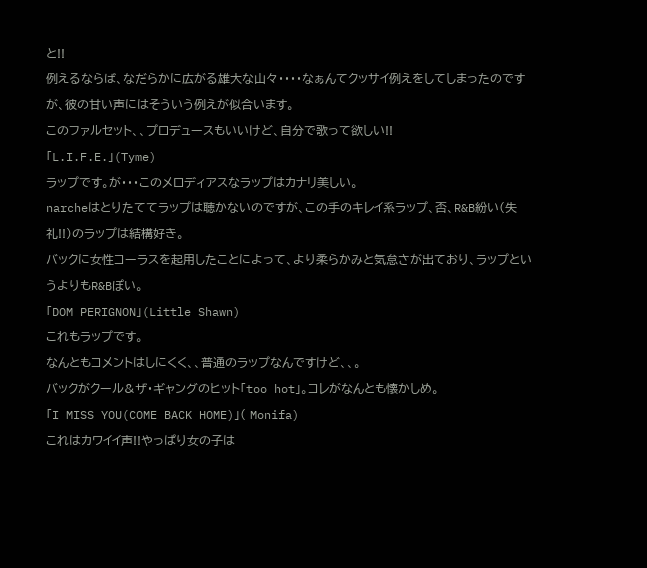と!!
例えるならば、なだらかに広がる雄大な山々・・・・なぁんてクッサイ例えをしてしまったのですが、彼の甘い声にはそういう例えが似合います。
このファルセット、、プロデュースもいいけど、自分で歌って欲しい!!
「L.I.F.E.」(Tyme)
ラップです。が・・・このメロディアスなラップはカナリ美しい。
narcheはとりたててラップは聴かないのですが、この手のキレイ系ラップ、否、R&B紛い(失礼!!)のラップは結構好き。
バックに女性コーラスを起用したことによって、より柔らかみと気怠さが出ており、ラップというよりもR&Bぽい。
「DOM PERIGNON」(Little Shawn)
これもラップです。
なんともコメントはしにくく、、普通のラップなんですけど、、。
バックがクール&ザ・ギャングのヒット「too hot」。コレがなんとも懐かしめ。
「I MISS YOU(COME BACK HOME)」( Monifa)
これはカワイイ声!!やっぱり女の子は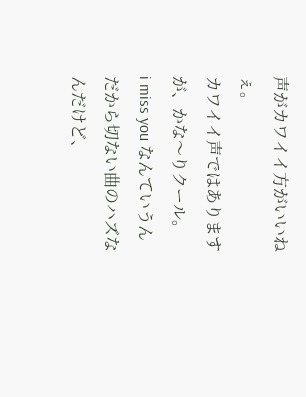声がカワイイ方がいいねぇ。
カワイイ声ではありますが、かな〜りクール。
i miss you なんていうんだから切ない曲のハズなんだけど、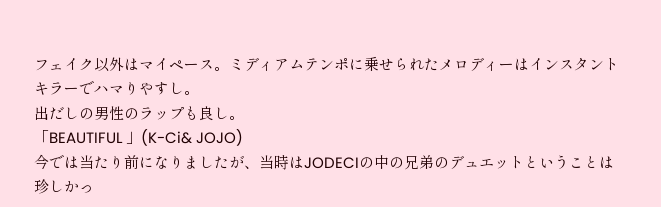フェイク以外はマイペース。ミディアムテンポに乗せられたメロディーはインスタントキラーでハマりやすし。
出だしの男性のラップも良し。
「BEAUTIFUL 」(K-Ci& JOJO)
今では当たり前になりましたが、当時はJODECIの中の兄弟のデュエットということは珍しかっ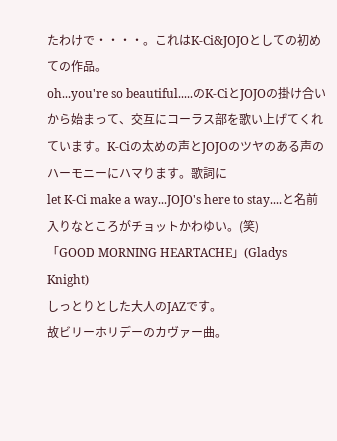たわけで・・・・。これはK-Ci&JOJOとしての初めての作品。
oh...you're so beautiful.....のK-CiとJOJOの掛け合いから始まって、交互にコーラス部を歌い上げてくれています。K-Ciの太めの声とJOJOのツヤのある声のハーモニーにハマります。歌詞に
let K-Ci make a way...JOJO's here to stay....と名前入りなところがチョットかわゆい。(笑)
「GOOD MORNING HEARTACHE」(Gladys Knight)
しっとりとした大人のJAZです。
故ビリーホリデーのカヴァー曲。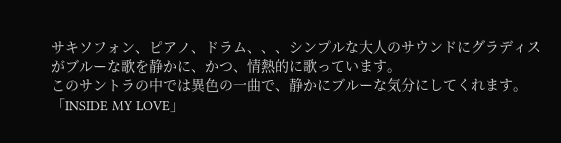サキソフォン、ピアノ、ドラム、、、シンプルな大人のサウンドにグラディスがブルーな歌を静かに、かつ、情熱的に歌っています。
このサントラの中では異色の一曲で、静かにブルーな気分にしてくれます。
「INSIDE MY LOVE」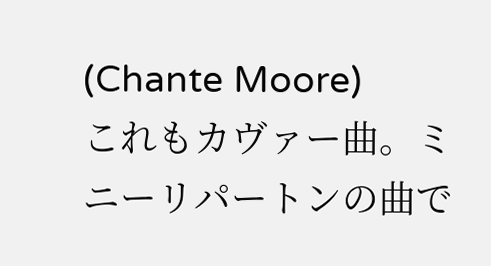(Chante Moore)
これもカヴァー曲。ミニーリパートンの曲で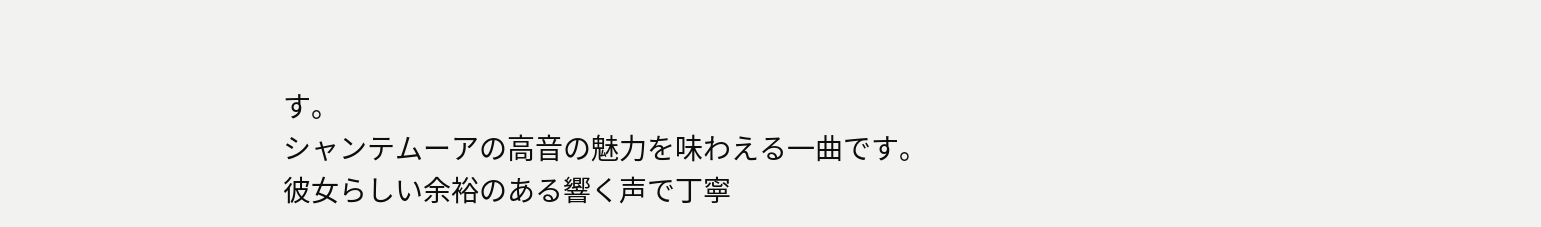す。
シャンテムーアの高音の魅力を味わえる一曲です。
彼女らしい余裕のある響く声で丁寧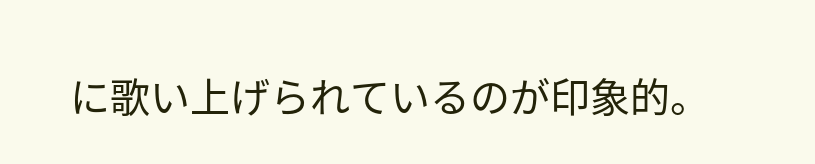に歌い上げられているのが印象的。